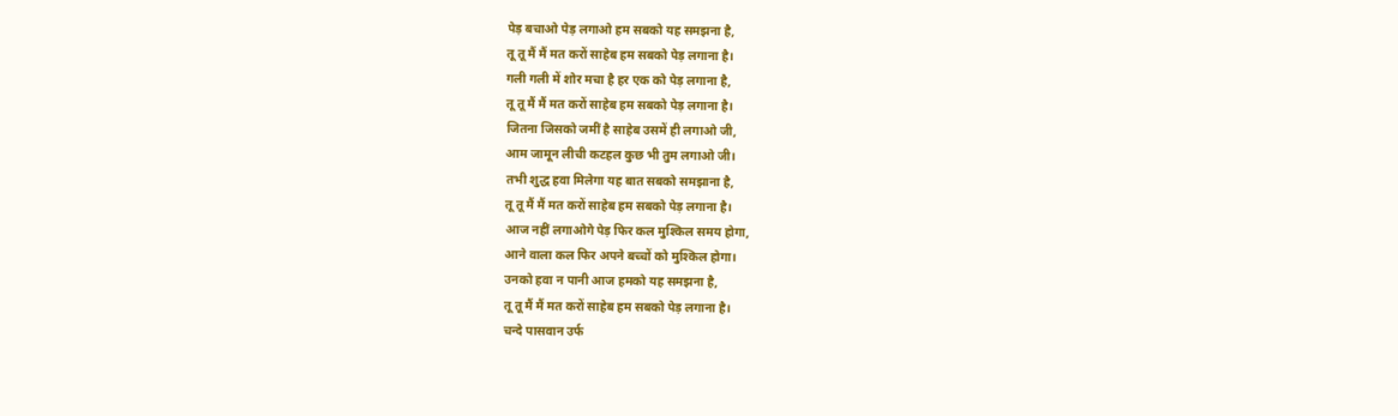पेड़ बचाओ पेड़ लगाओ हम सबको यह समझना है,
तू तू मैं मैं मत करों साहेब हम सबको पेड़ लगाना है।
गली गली में शोर मचा है हर एक को पेड़ लगाना है,
तू तू मैं मैं मत करों साहेब हम सबको पेड़ लगाना है।
जितना जिसको जमीं है साहेब उसमें ही लगाओ जी,
आम जामून लीची कटहल कुछ भी तुम लगाओ जी।
तभी शुद्ध हवा मिलेगा यह बात सबको समझाना है,
तू तू मैं मैं मत करों साहेब हम सबको पेड़ लगाना है।
आज नहीं लगाओगे पेड़ फिर कल मुश्किल समय होगा,
आने वाला कल फिर अपने बच्चों को मुश्किल होगा।
उनको हवा न पानी आज हमको यह समझना है,
तू तू मैं मैं मत करों साहेब हम सबको पेड़ लगाना है।
चन्दे पासवान उर्फ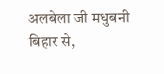अलबेला जी मधुबनी बिहार से,